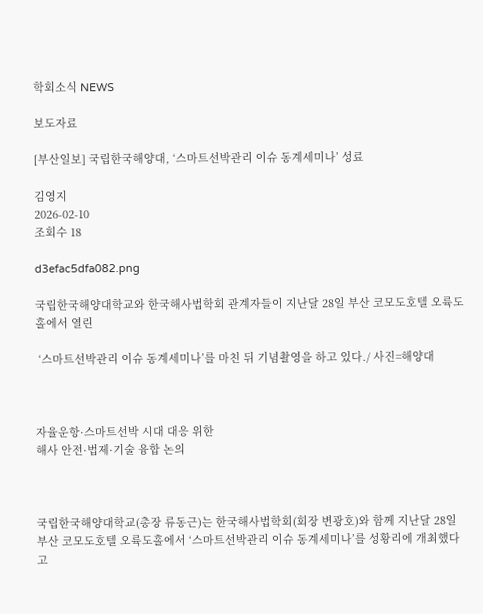학회소식 NEWS

보도자료

[부산일보] 국립한국해양대, ‘스마트선박관리 이슈 동계세미나’ 성료

김영지
2026-02-10
조회수 18

d3efac5dfa082.png

국립한국해양대학교와 한국해사법학회 관계자들이 지난달 28일 부산 코모도호텔 오륙도홀에서 열린

 ‘스마트선박관리 이슈 동계세미나’를 마친 뒤 기념촬영을 하고 있다./ 사진=해양대



자율운항·스마트선박 시대 대응 위한
해사 안전·법제·기술 융합 논의



국립한국해양대학교(총장 류동근)는 한국해사법학회(회장 변광호)와 함께 지난달 28일 부산 코모도호텔 오륙도홀에서 ‘스마트선박관리 이슈 동계세미나’를 성황리에 개최했다고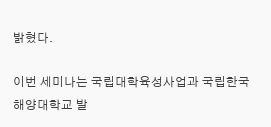밝혔다.

이번 세미나는 국립대학육성사업과 국립한국해양대학교 발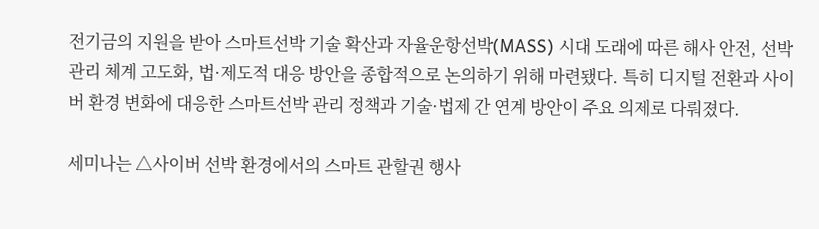전기금의 지원을 받아 스마트선박 기술 확산과 자율운항선박(MASS) 시대 도래에 따른 해사 안전, 선박관리 체계 고도화, 법·제도적 대응 방안을 종합적으로 논의하기 위해 마련됐다. 특히 디지털 전환과 사이버 환경 변화에 대응한 스마트선박 관리 정책과 기술·법제 간 연계 방안이 주요 의제로 다뤄졌다.

세미나는 △사이버 선박 환경에서의 스마트 관할권 행사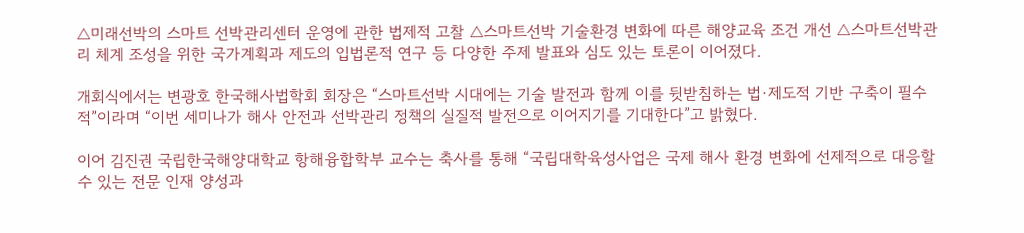△미래선박의 스마트 선박관리센터 운영에 관한 법제적 고찰 △스마트선박 기술환경 변화에 따른 해양교육 조건 개선 △스마트선박관리 체계 조성을 위한 국가계획과 제도의 입법론적 연구 등 다양한 주제 발표와 심도 있는 토론이 이어졌다.

개회식에서는 변광호 한국해사법학회 회장은 “스마트선박 시대에는 기술 발전과 함께 이를 뒷받침하는 법·제도적 기반 구축이 필수적”이라며 “이번 세미나가 해사 안전과 선박관리 정책의 실질적 발전으로 이어지기를 기대한다”고 밝혔다.

이어 김진권 국립한국해양대학교 항해융합학부 교수는 축사를 통해 “국립대학육성사업은 국제 해사 환경 변화에 선제적으로 대응할 수 있는 전문 인재 양성과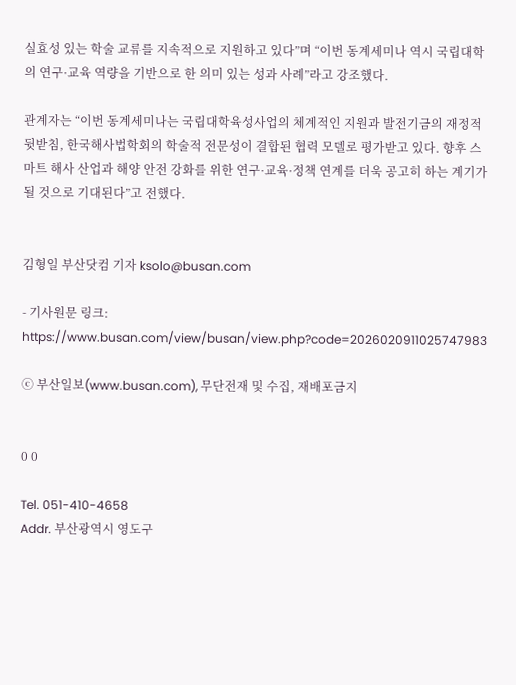실효성 있는 학술 교류를 지속적으로 지원하고 있다”며 “이번 동계세미나 역시 국립대학의 연구·교육 역량을 기반으로 한 의미 있는 성과 사례”라고 강조했다.

관계자는 “이번 동계세미나는 국립대학육성사업의 체계적인 지원과 발전기금의 재정적 뒷받침, 한국해사법학회의 학술적 전문성이 결합된 협력 모델로 평가받고 있다. 향후 스마트 해사 산업과 해양 안전 강화를 위한 연구·교육·정책 연계를 더욱 공고히 하는 계기가 될 것으로 기대된다”고 전했다.


김형일 부산닷컴 기자 ksolo@busan.com

- 기사원문 링크: https://www.busan.com/view/busan/view.php?code=2026020911025747983

ⓒ 부산일보(www.busan.com), 무단전재 및 수집, 재배포금지


0 0

Tel. 051-410-4658
Addr. 부산광역시 영도구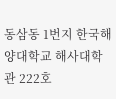동삼동 1번지 한국해양대학교 해사대학관 222호